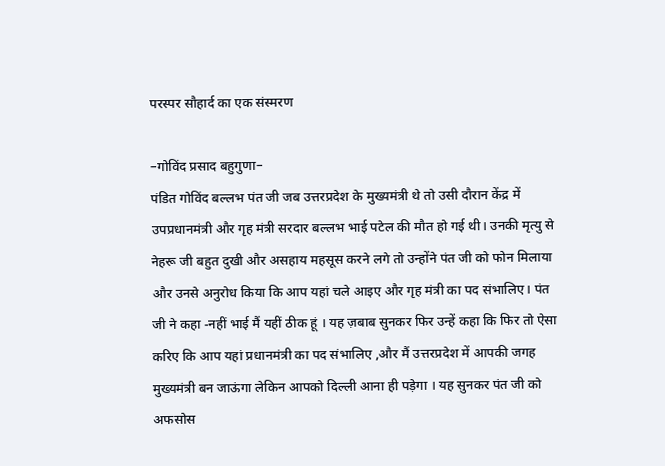परस्पर सौहार्द का एक संस्मरण

–गोविंद प्रसाद बहुगुणा–
पंडित गोविंद बल्लभ पंत जी जब उत्तरप्रदेश के मुख्यमंत्री थे तो उसी दौरान केंद्र में उपप्रधानमंत्री और गृह मंत्री सरदार बल्लभ भाई पटेल की मौत हो गई थी। उनकी मृत्यु से नेहरू जी बहुत दुखी और असहाय महसूस करने लगे तो उन्होंने पंत जी को फोन मिलाया और उनसे अनुरोध किया कि आप यहां चले आइए और गृह मंत्री का पद संभालिए। पंत जी ने कहा -नहीं भाई मैं यहीं ठीक हूं । यह ज़बाब सुनकर फिर उन्हें कहा कि फिर तो ऐसा करिए कि आप यहां प्रधानमंत्री का पद संभालिए ,और मैं उत्तरप्रदेश में आपकी जगह मुख्यमंत्री बन जाऊंगा लेकिन आपको दिल्ली आना ही पड़ेगा । यह सुनकर पंत जी को अफसोस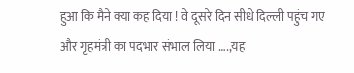हुआ कि मैने क्या कह दिया ! वे दूसरे दिन सीधे दिल्ली पहुंच गए और गृहमंत्री का पदभार संभाल लिया ….,यह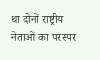था दोनों राष्ट्रीय नेताओं का परस्पर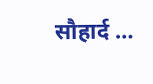सौहार्द …